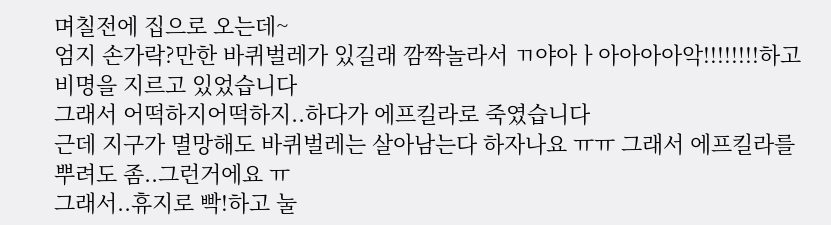며칠전에 집으로 오는데~
엄지 손가락?만한 바퀴벌레가 있길래 깜짝놀라서 ㄲ야아ㅏ아아아아악!!!!!!!!하고 비명을 지르고 있었습니다
그래서 어떡하지어떡하지..하다가 에프킬라로 죽였습니다
근데 지구가 멸망해도 바퀴벌레는 살아남는다 하자나요 ㅠㅠ 그래서 에프킬라를 뿌려도 좀..그런거에요 ㅠ
그래서..휴지로 빡!하고 눌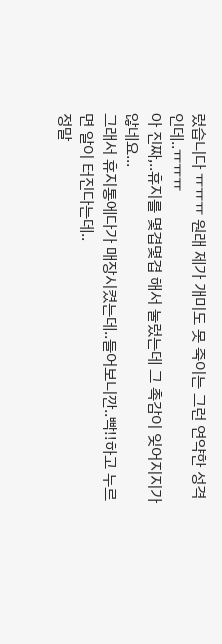렀습니다 ㅠㅠㅠ 원래 제가 개미도 못 죽이는 그런 연약한 성격인데..ㅠㅠㅠ
아 진짜,..휴지를 몇겹몇겹 해서 눌렀는데 그 촉감이 잊어지지가 않네요...
그래서 휴지통에다가 매장시켰는데..들어보니깐..빡!!하고 누르면 알이 터진다는데..
정말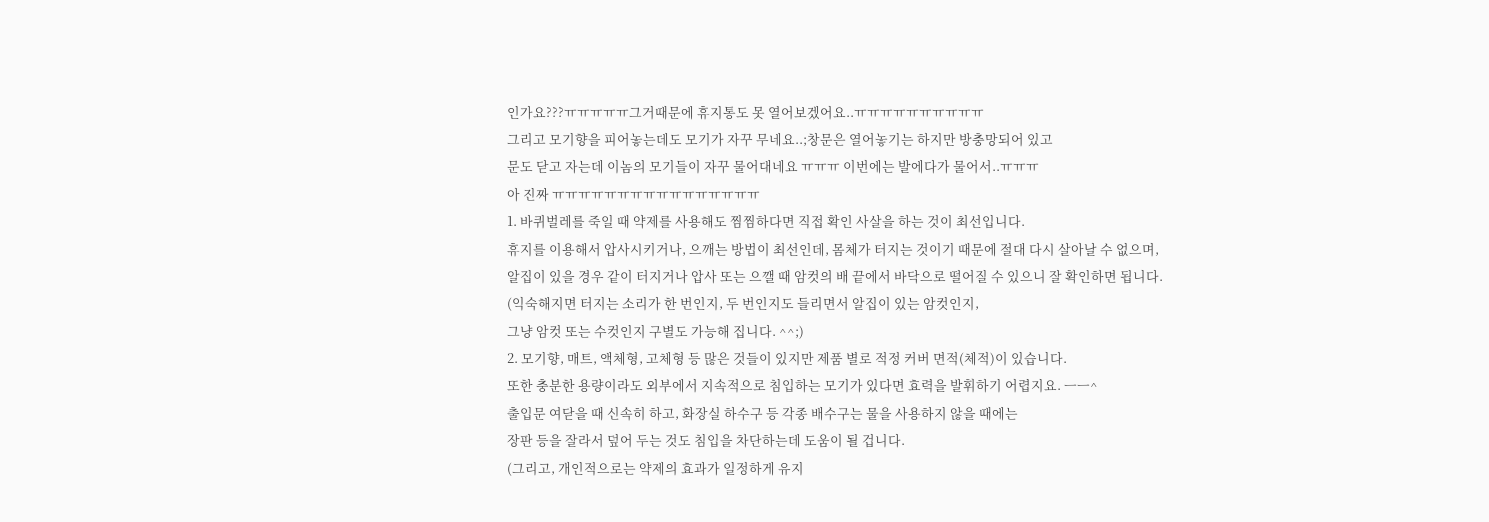인가요???ㅠㅠㅠㅠㅠ그거때문에 휴지통도 못 열어보겠어요..ㅠㅠㅠㅠㅠㅠㅠㅠㅠㅠ
그리고 모기향을 피어놓는데도 모기가 자꾸 무네요..;창문은 열어놓기는 하지만 방충망되어 있고
문도 닫고 자는데 이놈의 모기들이 자꾸 물어대네요 ㅠㅠㅠ 이번에는 발에다가 물어서..ㅠㅠㅠ
아 진짜 ㅠㅠㅠㅠㅠㅠㅠㅠㅠㅠㅠㅠㅠㅠㅠㅠ
1. 바퀴벌레를 죽일 때 약제를 사용해도 찜찜하다면 직접 확인 사살을 하는 것이 최선입니다.
휴지를 이용해서 압사시키거나, 으깨는 방법이 최선인데, 몸체가 터지는 것이기 때문에 절대 다시 살아날 수 없으며,
알집이 있을 경우 같이 터지거나 압사 또는 으깰 때 암컷의 배 끝에서 바닥으로 떨어질 수 있으니 잘 확인하면 됩니다.
(익숙해지면 터지는 소리가 한 번인지, 두 번인지도 들리면서 알집이 있는 암컷인지,
그냥 암컷 또는 수컷인지 구별도 가능해 집니다. ^^;)
2. 모기향, 매트, 액체형, 고체형 등 많은 것들이 있지만 제품 별로 적정 커버 면적(체적)이 있습니다.
또한 충분한 용량이라도 외부에서 지속적으로 침입하는 모기가 있다면 효력을 발휘하기 어렵지요. ㅡㅡ^
출입문 여닫을 때 신속히 하고, 화장실 하수구 등 각종 배수구는 물을 사용하지 않을 때에는
장판 등을 잘라서 덮어 두는 것도 침입을 차단하는데 도움이 될 겁니다.
(그리고, 개인적으로는 약제의 효과가 일정하게 유지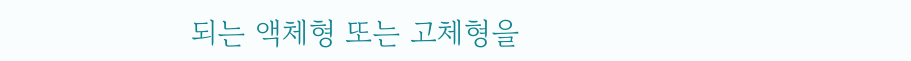되는 액체형 또는 고체형을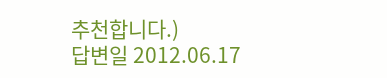추천합니다.)
답변일 2012.06.17